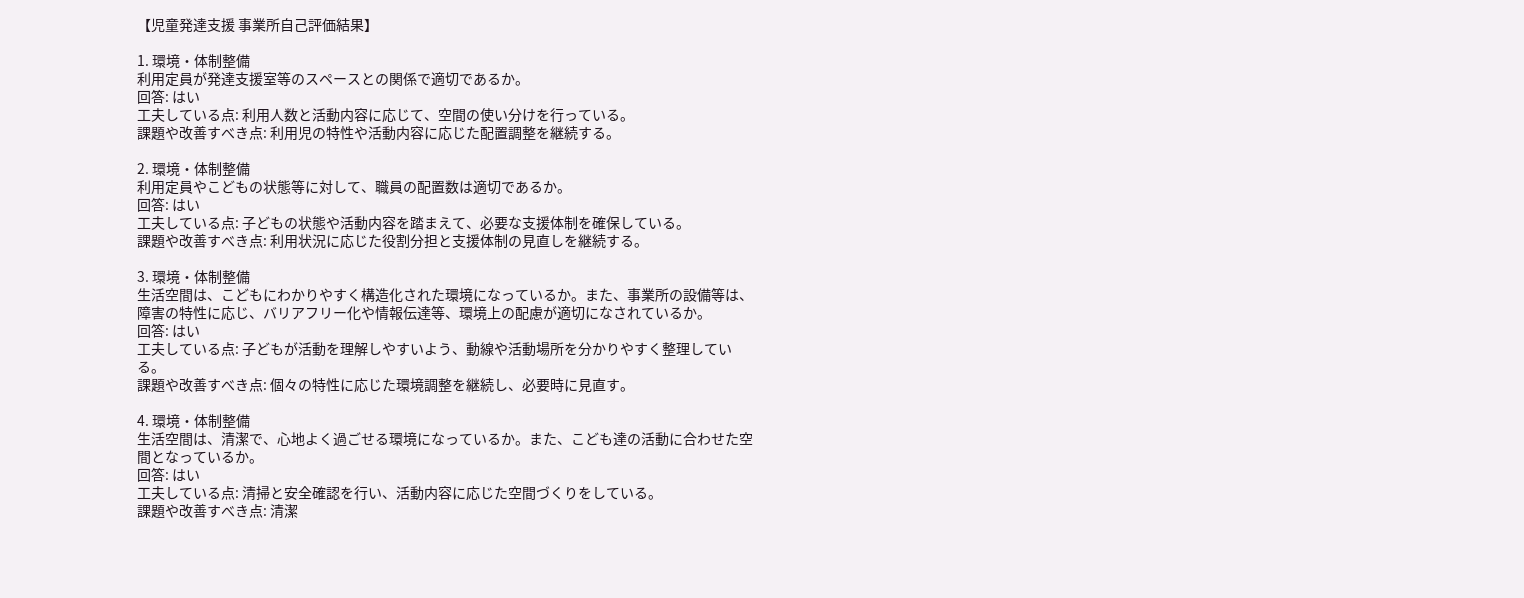【児童発達支援 事業所自己評価結果】

1. 環境・体制整備
利用定員が発達支援室等のスペースとの関係で適切であるか。
回答: はい
工夫している点: 利用人数と活動内容に応じて、空間の使い分けを行っている。
課題や改善すべき点: 利用児の特性や活動内容に応じた配置調整を継続する。

2. 環境・体制整備
利用定員やこどもの状態等に対して、職員の配置数は適切であるか。
回答: はい
工夫している点: 子どもの状態や活動内容を踏まえて、必要な支援体制を確保している。
課題や改善すべき点: 利用状況に応じた役割分担と支援体制の見直しを継続する。

3. 環境・体制整備
生活空間は、こどもにわかりやすく構造化された環境になっているか。また、事業所の設備等は、障害の特性に応じ、バリアフリー化や情報伝達等、環境上の配慮が適切になされているか。
回答: はい
工夫している点: 子どもが活動を理解しやすいよう、動線や活動場所を分かりやすく整理している。
課題や改善すべき点: 個々の特性に応じた環境調整を継続し、必要時に見直す。

4. 環境・体制整備
生活空間は、清潔で、心地よく過ごせる環境になっているか。また、こども達の活動に合わせた空間となっているか。
回答: はい
工夫している点: 清掃と安全確認を行い、活動内容に応じた空間づくりをしている。
課題や改善すべき点: 清潔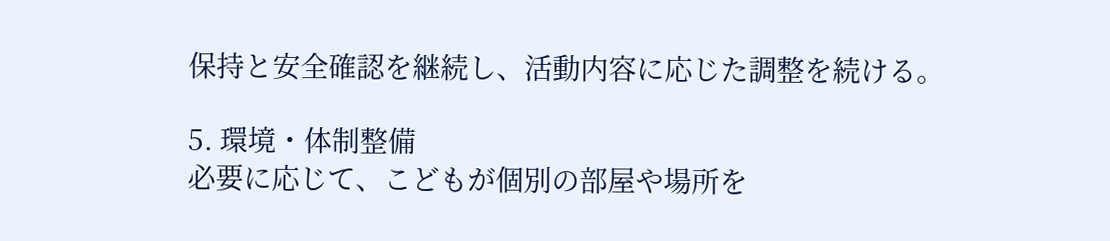保持と安全確認を継続し、活動内容に応じた調整を続ける。

5. 環境・体制整備
必要に応じて、こどもが個別の部屋や場所を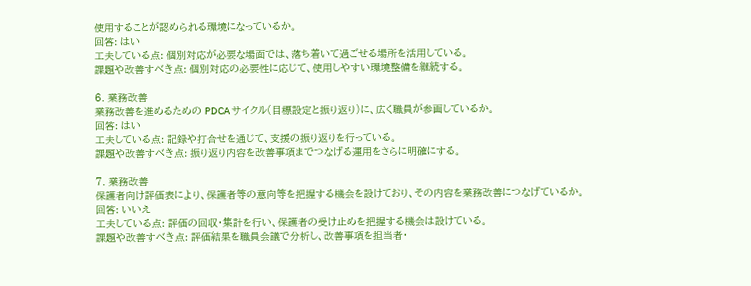使用することが認められる環境になっているか。
回答: はい
工夫している点: 個別対応が必要な場面では、落ち着いて過ごせる場所を活用している。
課題や改善すべき点: 個別対応の必要性に応じて、使用しやすい環境整備を継続する。

6. 業務改善
業務改善を進めるための PDCA サイクル(目標設定と振り返り)に、広く職員が参画しているか。
回答: はい
工夫している点: 記録や打合せを通じて、支援の振り返りを行っている。
課題や改善すべき点: 振り返り内容を改善事項までつなげる運用をさらに明確にする。

7. 業務改善
保護者向け評価表により、保護者等の意向等を把握する機会を設けており、その内容を業務改善につなげているか。
回答: いいえ
工夫している点: 評価の回収・集計を行い、保護者の受け止めを把握する機会は設けている。
課題や改善すべき点: 評価結果を職員会議で分析し、改善事項を担当者・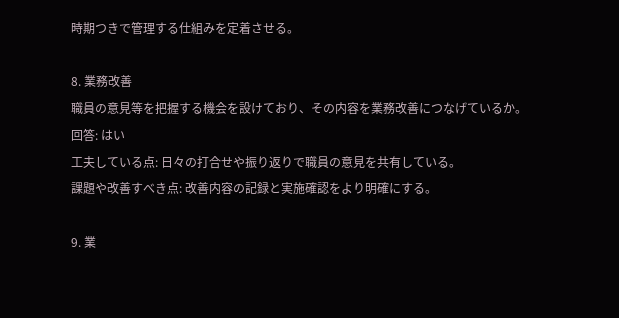時期つきで管理する仕組みを定着させる。

8. 業務改善
職員の意見等を把握する機会を設けており、その内容を業務改善につなげているか。
回答: はい
工夫している点: 日々の打合せや振り返りで職員の意見を共有している。
課題や改善すべき点: 改善内容の記録と実施確認をより明確にする。

9. 業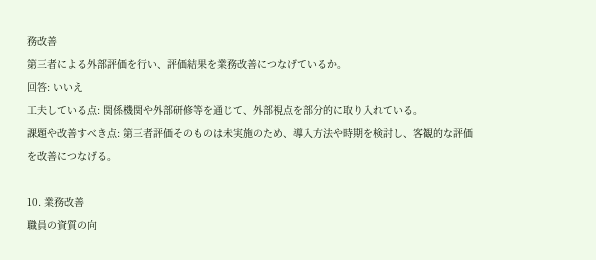務改善
第三者による外部評価を行い、評価結果を業務改善につなげているか。
回答: いいえ
工夫している点: 関係機関や外部研修等を通じて、外部視点を部分的に取り入れている。
課題や改善すべき点: 第三者評価そのものは未実施のため、導入方法や時期を検討し、客観的な評価を改善につなげる。

10. 業務改善
職員の資質の向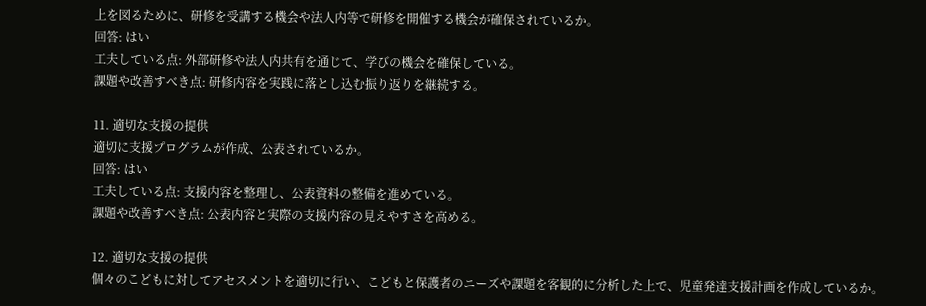上を図るために、研修を受講する機会や法人内等で研修を開催する機会が確保されているか。
回答: はい
工夫している点: 外部研修や法人内共有を通じて、学びの機会を確保している。
課題や改善すべき点: 研修内容を実践に落とし込む振り返りを継続する。

11. 適切な支援の提供
適切に支援プログラムが作成、公表されているか。
回答: はい
工夫している点: 支援内容を整理し、公表資料の整備を進めている。
課題や改善すべき点: 公表内容と実際の支援内容の見えやすさを高める。

12. 適切な支援の提供
個々のこどもに対してアセスメントを適切に行い、こどもと保護者のニーズや課題を客観的に分析した上で、児童発達支援計画を作成しているか。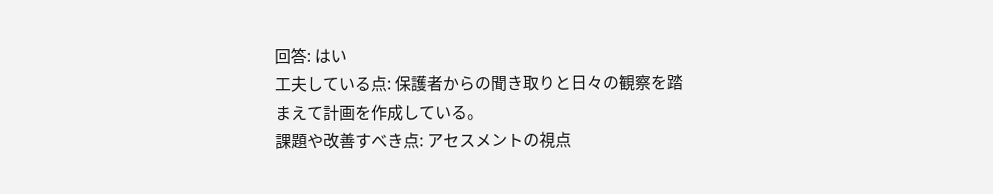回答: はい
工夫している点: 保護者からの聞き取りと日々の観察を踏まえて計画を作成している。
課題や改善すべき点: アセスメントの視点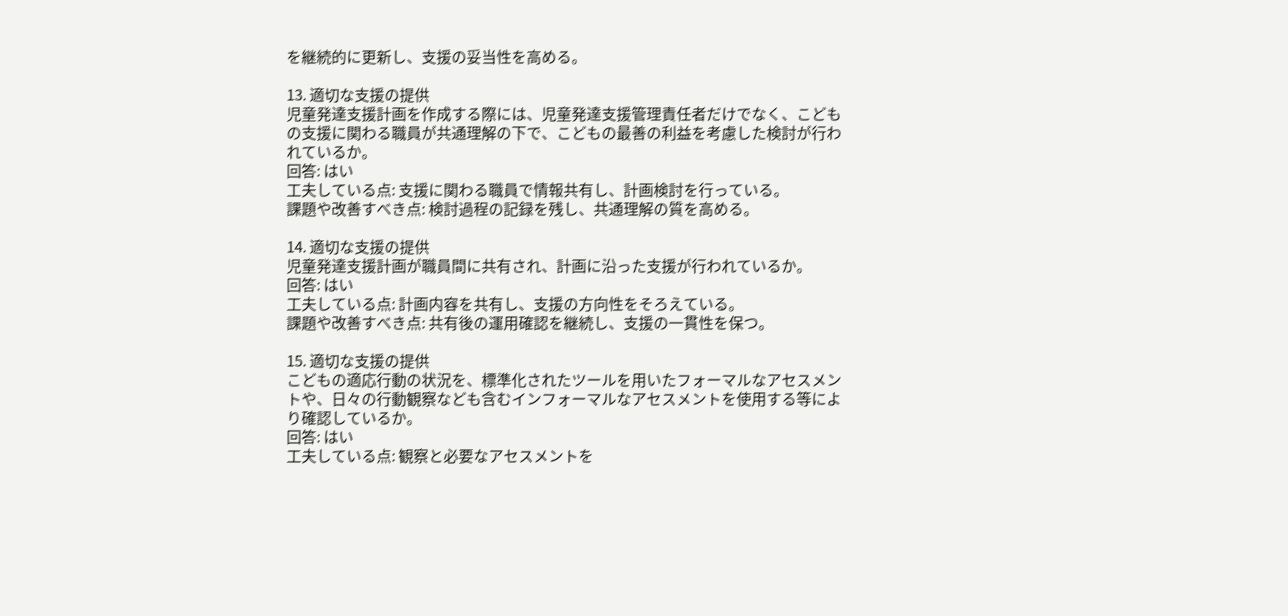を継続的に更新し、支援の妥当性を高める。

13. 適切な支援の提供
児童発達支援計画を作成する際には、児童発達支援管理責任者だけでなく、こどもの支援に関わる職員が共通理解の下で、こどもの最善の利益を考慮した検討が行われているか。
回答: はい
工夫している点: 支援に関わる職員で情報共有し、計画検討を行っている。
課題や改善すべき点: 検討過程の記録を残し、共通理解の質を高める。

14. 適切な支援の提供
児童発達支援計画が職員間に共有され、計画に沿った支援が行われているか。
回答: はい
工夫している点: 計画内容を共有し、支援の方向性をそろえている。
課題や改善すべき点: 共有後の運用確認を継続し、支援の一貫性を保つ。

15. 適切な支援の提供
こどもの適応行動の状況を、標準化されたツールを用いたフォーマルなアセスメントや、日々の行動観察なども含むインフォーマルなアセスメントを使用する等により確認しているか。
回答: はい
工夫している点: 観察と必要なアセスメントを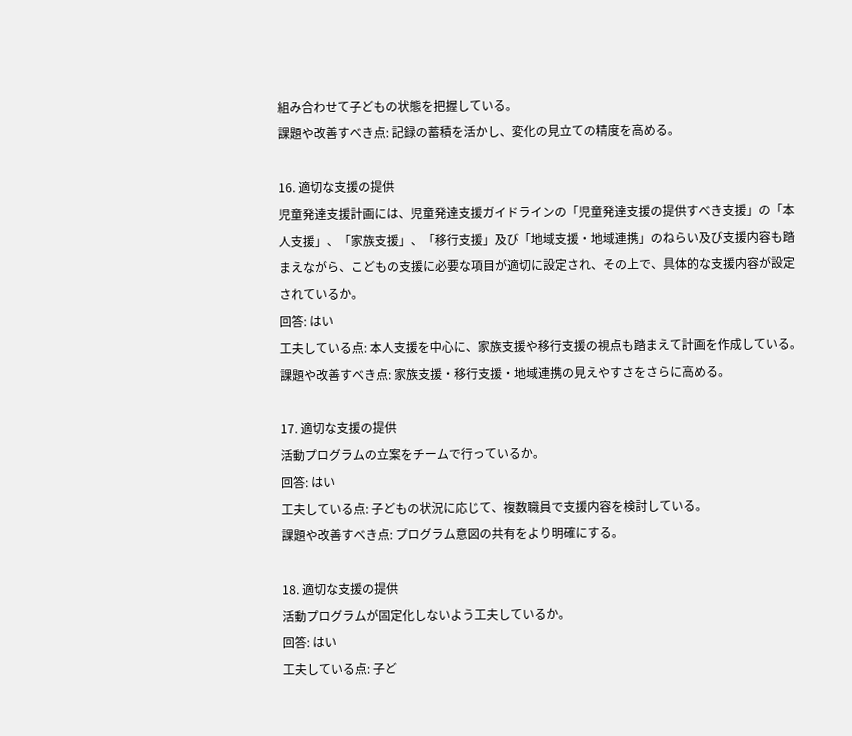組み合わせて子どもの状態を把握している。
課題や改善すべき点: 記録の蓄積を活かし、変化の見立ての精度を高める。

16. 適切な支援の提供
児童発達支援計画には、児童発達支援ガイドラインの「児童発達支援の提供すべき支援」の「本人支援」、「家族支援」、「移行支援」及び「地域支援・地域連携」のねらい及び支援内容も踏まえながら、こどもの支援に必要な項目が適切に設定され、その上で、具体的な支援内容が設定されているか。
回答: はい
工夫している点: 本人支援を中心に、家族支援や移行支援の視点も踏まえて計画を作成している。
課題や改善すべき点: 家族支援・移行支援・地域連携の見えやすさをさらに高める。

17. 適切な支援の提供
活動プログラムの立案をチームで行っているか。
回答: はい
工夫している点: 子どもの状況に応じて、複数職員で支援内容を検討している。
課題や改善すべき点: プログラム意図の共有をより明確にする。

18. 適切な支援の提供
活動プログラムが固定化しないよう工夫しているか。
回答: はい
工夫している点: 子ど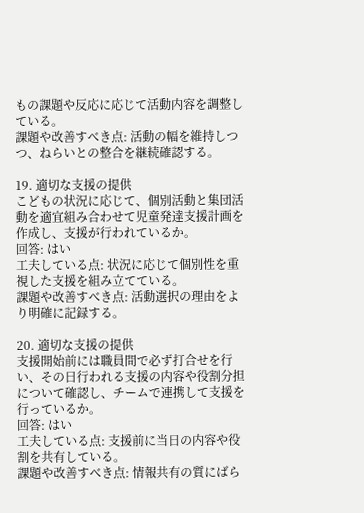もの課題や反応に応じて活動内容を調整している。
課題や改善すべき点: 活動の幅を維持しつつ、ねらいとの整合を継続確認する。

19. 適切な支援の提供
こどもの状況に応じて、個別活動と集団活動を適宜組み合わせて児童発達支援計画を作成し、支援が行われているか。
回答: はい
工夫している点: 状況に応じて個別性を重視した支援を組み立てている。
課題や改善すべき点: 活動選択の理由をより明確に記録する。

20. 適切な支援の提供
支援開始前には職員間で必ず打合せを行い、その日行われる支援の内容や役割分担について確認し、チームで連携して支援を行っているか。
回答: はい
工夫している点: 支援前に当日の内容や役割を共有している。
課題や改善すべき点: 情報共有の質にばら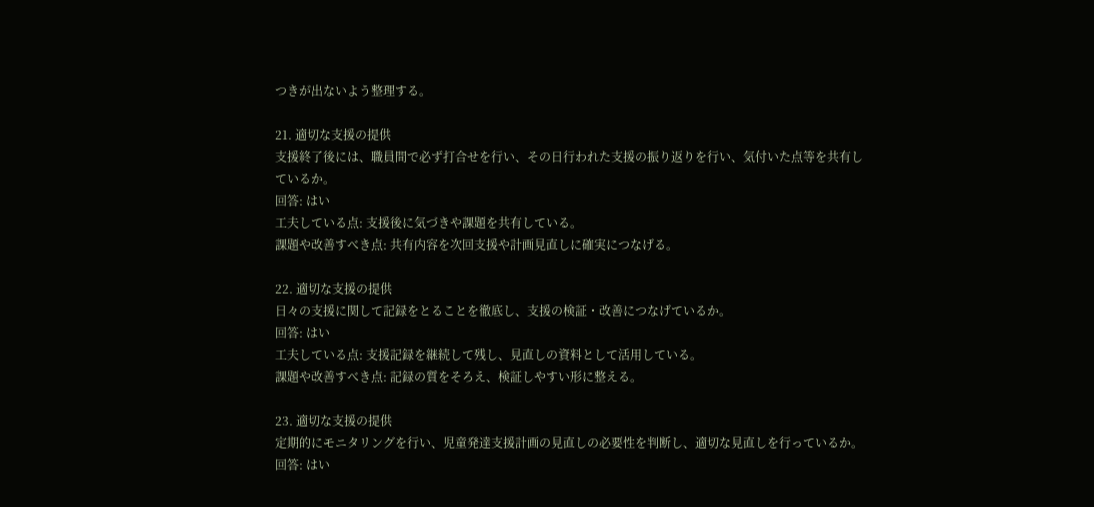つきが出ないよう整理する。

21. 適切な支援の提供
支援終了後には、職員間で必ず打合せを行い、その日行われた支援の振り返りを行い、気付いた点等を共有しているか。
回答: はい
工夫している点: 支援後に気づきや課題を共有している。
課題や改善すべき点: 共有内容を次回支援や計画見直しに確実につなげる。

22. 適切な支援の提供
日々の支援に関して記録をとることを徹底し、支援の検証・改善につなげているか。
回答: はい
工夫している点: 支援記録を継続して残し、見直しの資料として活用している。
課題や改善すべき点: 記録の質をそろえ、検証しやすい形に整える。

23. 適切な支援の提供
定期的にモニタリングを行い、児童発達支援計画の見直しの必要性を判断し、適切な見直しを行っているか。
回答: はい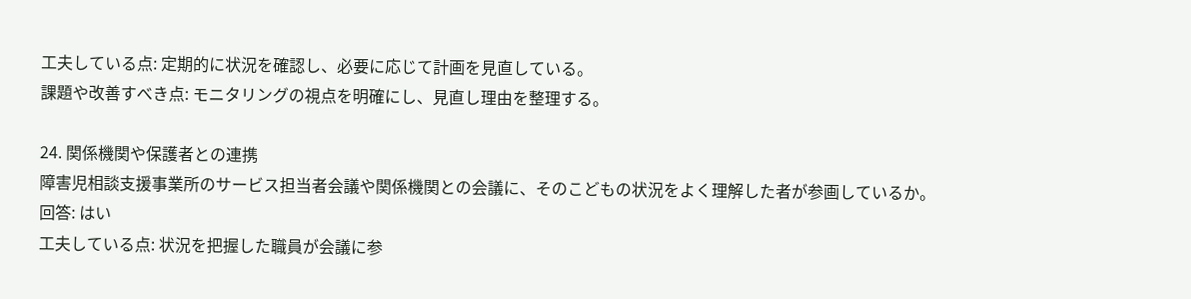工夫している点: 定期的に状況を確認し、必要に応じて計画を見直している。
課題や改善すべき点: モニタリングの視点を明確にし、見直し理由を整理する。

24. 関係機関や保護者との連携
障害児相談支援事業所のサービス担当者会議や関係機関との会議に、そのこどもの状況をよく理解した者が参画しているか。
回答: はい
工夫している点: 状況を把握した職員が会議に参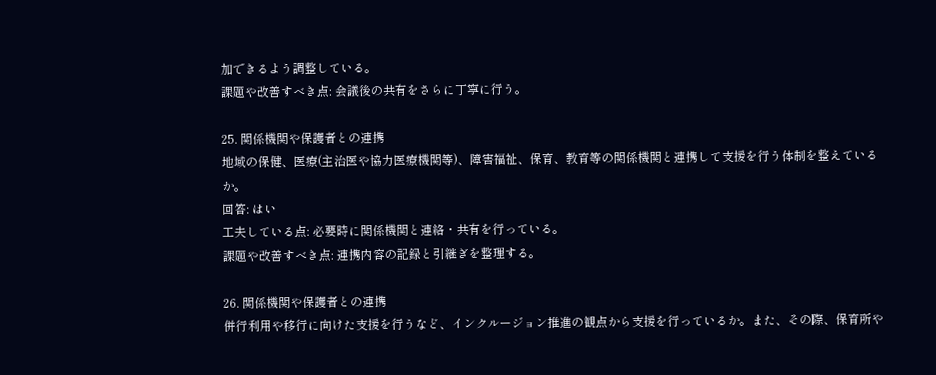加できるよう調整している。
課題や改善すべき点: 会議後の共有をさらに丁寧に行う。

25. 関係機関や保護者との連携
地域の保健、医療(主治医や協力医療機関等)、障害福祉、保育、教育等の関係機関と連携して支援を行う体制を整えているか。
回答: はい
工夫している点: 必要時に関係機関と連絡・共有を行っている。
課題や改善すべき点: 連携内容の記録と引継ぎを整理する。

26. 関係機関や保護者との連携
併行利用や移行に向けた支援を行うなど、インクルージョン推進の観点から支援を行っているか。また、その際、保育所や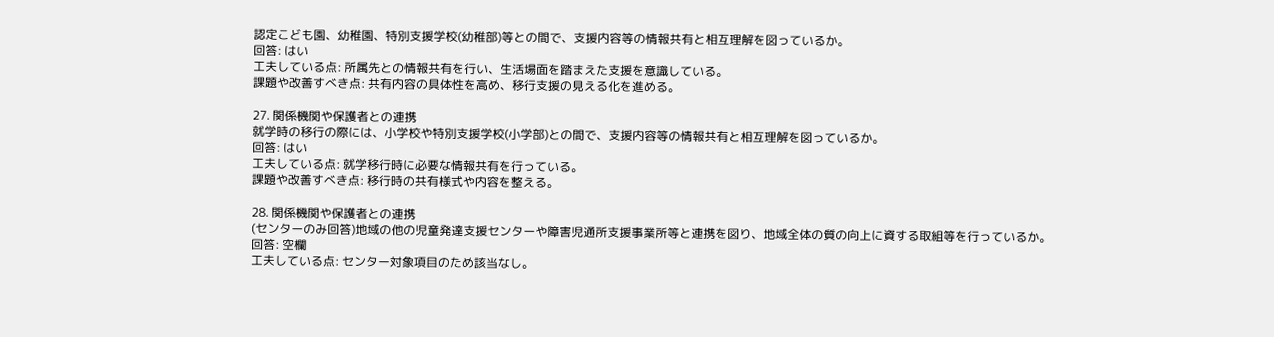認定こども園、幼稚園、特別支援学校(幼稚部)等との間で、支援内容等の情報共有と相互理解を図っているか。
回答: はい
工夫している点: 所属先との情報共有を行い、生活場面を踏まえた支援を意識している。
課題や改善すべき点: 共有内容の具体性を高め、移行支援の見える化を進める。

27. 関係機関や保護者との連携
就学時の移行の際には、小学校や特別支援学校(小学部)との間で、支援内容等の情報共有と相互理解を図っているか。
回答: はい
工夫している点: 就学移行時に必要な情報共有を行っている。
課題や改善すべき点: 移行時の共有様式や内容を整える。

28. 関係機関や保護者との連携
(センターのみ回答)地域の他の児童発達支援センターや障害児通所支援事業所等と連携を図り、地域全体の質の向上に資する取組等を行っているか。
回答: 空欄
工夫している点: センター対象項目のため該当なし。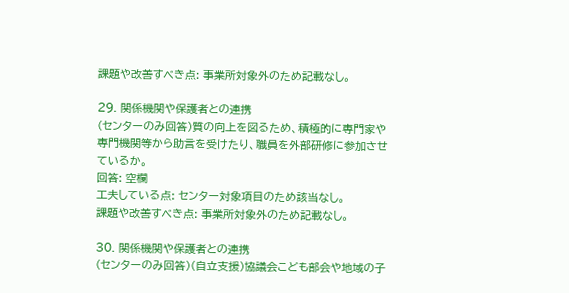課題や改善すべき点: 事業所対象外のため記載なし。

29. 関係機関や保護者との連携
(センターのみ回答)質の向上を図るため、積極的に専門家や専門機関等から助言を受けたり、職員を外部研修に参加させているか。
回答: 空欄
工夫している点: センター対象項目のため該当なし。
課題や改善すべき点: 事業所対象外のため記載なし。

30. 関係機関や保護者との連携
(センターのみ回答)(自立支援)協議会こども部会や地域の子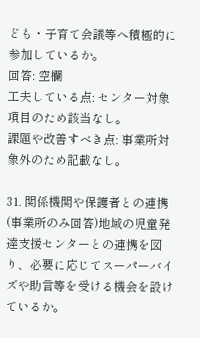ども・子育て会議等へ積極的に参加しているか。
回答: 空欄
工夫している点: センター対象項目のため該当なし。
課題や改善すべき点: 事業所対象外のため記載なし。

31. 関係機関や保護者との連携
(事業所のみ回答)地域の児童発達支援センターとの連携を図り、必要に応じてスーパーバイズや助言等を受ける機会を設けているか。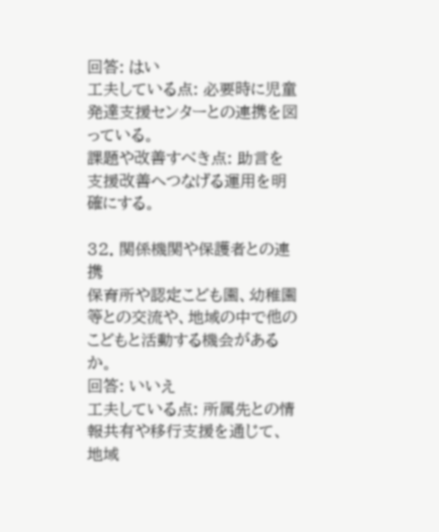回答: はい
工夫している点: 必要時に児童発達支援センターとの連携を図っている。
課題や改善すべき点: 助言を支援改善へつなげる運用を明確にする。

32. 関係機関や保護者との連携
保育所や認定こども園、幼稚園等との交流や、地域の中で他のこどもと活動する機会があるか。
回答: いいえ
工夫している点: 所属先との情報共有や移行支援を通じて、地域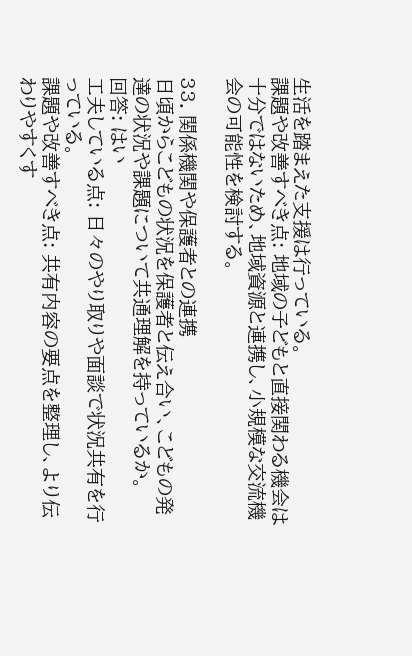生活を踏まえた支援は行っている。
課題や改善すべき点: 地域の子どもと直接関わる機会は十分ではないため、地域資源と連携し、小規模な交流機会の可能性を検討する。

33. 関係機関や保護者との連携
日頃からこどもの状況を保護者と伝え合い、こどもの発達の状況や課題について共通理解を持っているか。
回答: はい
工夫している点: 日々のやり取りや面談で状況共有を行っている。
課題や改善すべき点: 共有内容の要点を整理し、より伝わりやすくす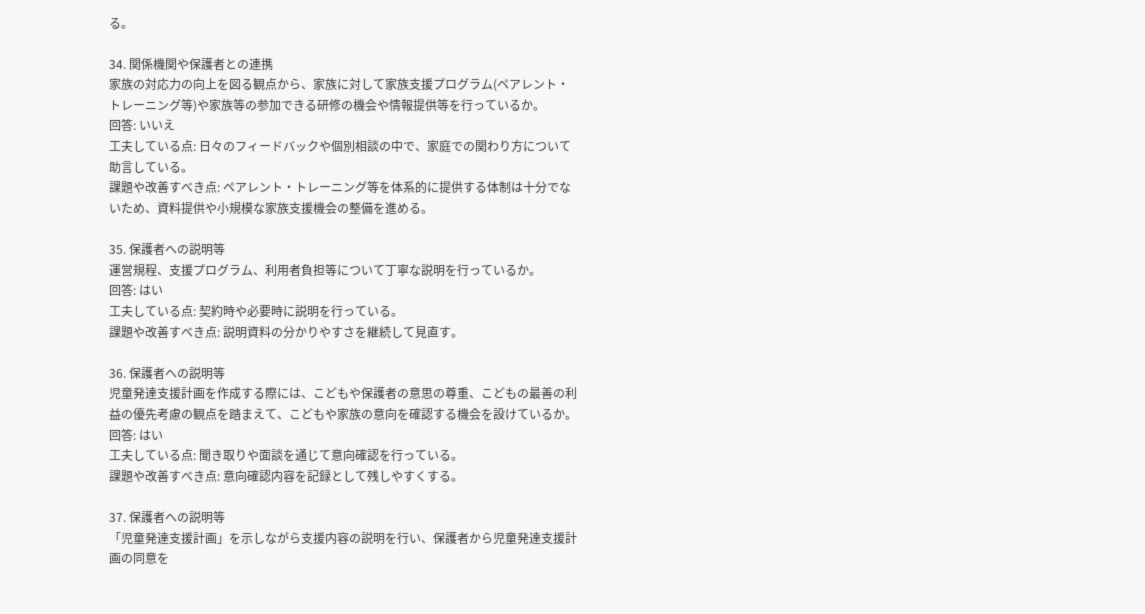る。

34. 関係機関や保護者との連携
家族の対応力の向上を図る観点から、家族に対して家族支援プログラム(ペアレント・トレーニング等)や家族等の参加できる研修の機会や情報提供等を行っているか。
回答: いいえ
工夫している点: 日々のフィードバックや個別相談の中で、家庭での関わり方について助言している。
課題や改善すべき点: ペアレント・トレーニング等を体系的に提供する体制は十分でないため、資料提供や小規模な家族支援機会の整備を進める。

35. 保護者への説明等
運営規程、支援プログラム、利用者負担等について丁寧な説明を行っているか。
回答: はい
工夫している点: 契約時や必要時に説明を行っている。
課題や改善すべき点: 説明資料の分かりやすさを継続して見直す。

36. 保護者への説明等
児童発達支援計画を作成する際には、こどもや保護者の意思の尊重、こどもの最善の利益の優先考慮の観点を踏まえて、こどもや家族の意向を確認する機会を設けているか。
回答: はい
工夫している点: 聞き取りや面談を通じて意向確認を行っている。
課題や改善すべき点: 意向確認内容を記録として残しやすくする。

37. 保護者への説明等
「児童発達支援計画」を示しながら支援内容の説明を行い、保護者から児童発達支援計画の同意を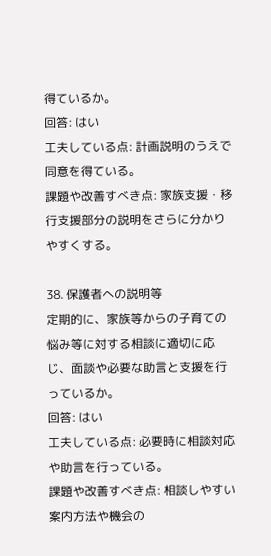得ているか。
回答: はい
工夫している点: 計画説明のうえで同意を得ている。
課題や改善すべき点: 家族支援・移行支援部分の説明をさらに分かりやすくする。

38. 保護者への説明等
定期的に、家族等からの子育ての悩み等に対する相談に適切に応じ、面談や必要な助言と支援を行っているか。
回答: はい
工夫している点: 必要時に相談対応や助言を行っている。
課題や改善すべき点: 相談しやすい案内方法や機会の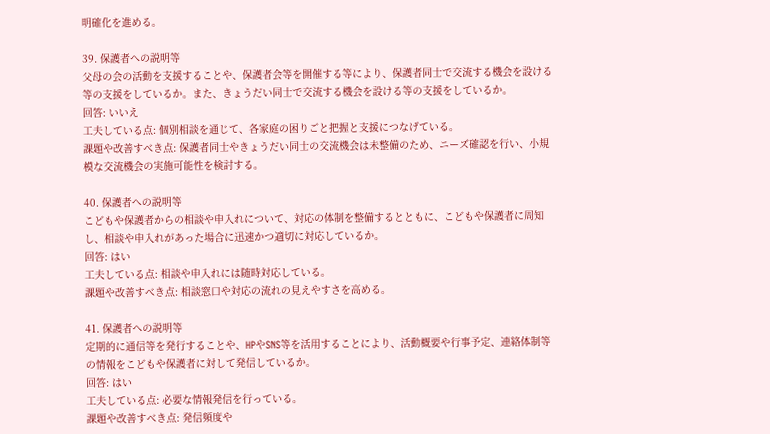明確化を進める。

39. 保護者への説明等
父母の会の活動を支援することや、保護者会等を開催する等により、保護者同士で交流する機会を設ける等の支援をしているか。また、きょうだい同士で交流する機会を設ける等の支援をしているか。
回答: いいえ
工夫している点: 個別相談を通じて、各家庭の困りごと把握と支援につなげている。
課題や改善すべき点: 保護者同士やきょうだい同士の交流機会は未整備のため、ニーズ確認を行い、小規模な交流機会の実施可能性を検討する。

40. 保護者への説明等
こどもや保護者からの相談や申入れについて、対応の体制を整備するとともに、こどもや保護者に周知し、相談や申入れがあった場合に迅速かつ適切に対応しているか。
回答: はい
工夫している点: 相談や申入れには随時対応している。
課題や改善すべき点: 相談窓口や対応の流れの見えやすさを高める。

41. 保護者への説明等
定期的に通信等を発行することや、HPやSNS等を活用することにより、活動概要や行事予定、連絡体制等の情報をこどもや保護者に対して発信しているか。
回答: はい
工夫している点: 必要な情報発信を行っている。
課題や改善すべき点: 発信頻度や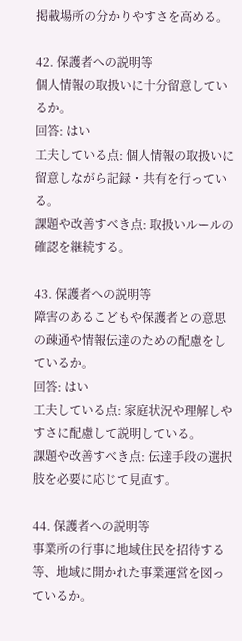掲載場所の分かりやすさを高める。

42. 保護者への説明等
個人情報の取扱いに十分留意しているか。
回答: はい
工夫している点: 個人情報の取扱いに留意しながら記録・共有を行っている。
課題や改善すべき点: 取扱いルールの確認を継続する。

43. 保護者への説明等
障害のあるこどもや保護者との意思の疎通や情報伝達のための配慮をしているか。
回答: はい
工夫している点: 家庭状況や理解しやすさに配慮して説明している。
課題や改善すべき点: 伝達手段の選択肢を必要に応じて見直す。

44. 保護者への説明等
事業所の行事に地域住民を招待する等、地域に開かれた事業運営を図っているか。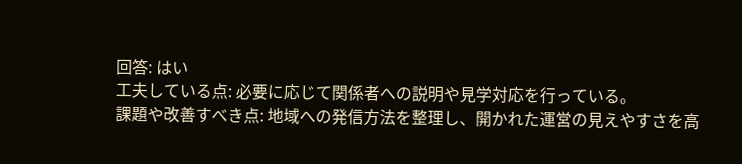回答: はい
工夫している点: 必要に応じて関係者への説明や見学対応を行っている。
課題や改善すべき点: 地域への発信方法を整理し、開かれた運営の見えやすさを高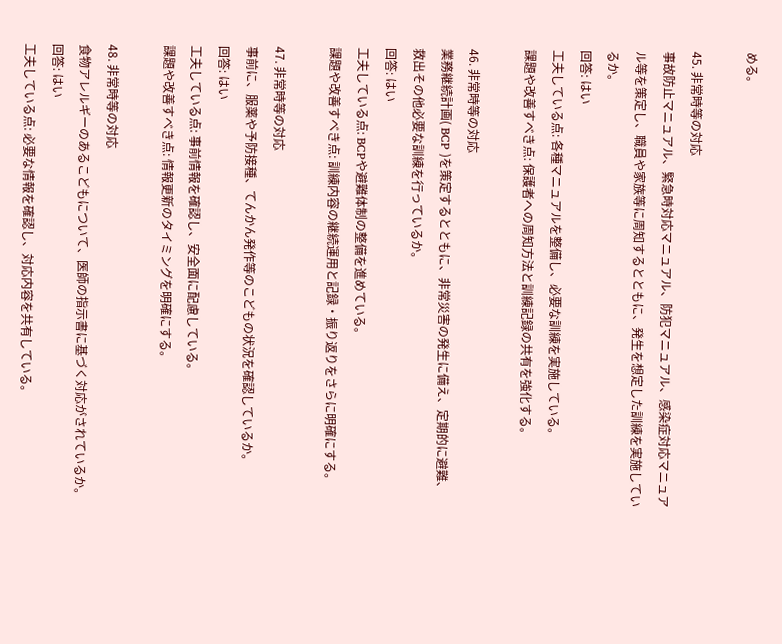める。

45. 非常時等の対応
事故防止マニュアル、緊急時対応マニュアル、防犯マニュアル、感染症対応マニュアル等を策定し、職員や家族等に周知するとともに、発生を想定した訓練を実施しているか。
回答: はい
工夫している点: 各種マニュアルを整備し、必要な訓練を実施している。
課題や改善すべき点: 保護者への周知方法と訓練記録の共有を強化する。

46. 非常時等の対応
業務継続計画( BCP )を策定するとともに、非常災害の発生に備え、定期的に避難、救出その他必要な訓練を行っているか。
回答: はい
工夫している点: BCPや避難体制の整備を進めている。
課題や改善すべき点: 訓練内容の継続運用と記録・振り返りをさらに明確にする。

47. 非常時等の対応
事前に、服薬や予防接種、てんかん発作等のこどもの状況を確認しているか。
回答: はい
工夫している点: 事前情報を確認し、安全面に配慮している。
課題や改善すべき点: 情報更新のタイミングを明確にする。

48. 非常時等の対応
食物アレルギーのあるこどもについて、医師の指示書に基づく対応がされているか。
回答: はい
工夫している点: 必要な情報を確認し、対応内容を共有している。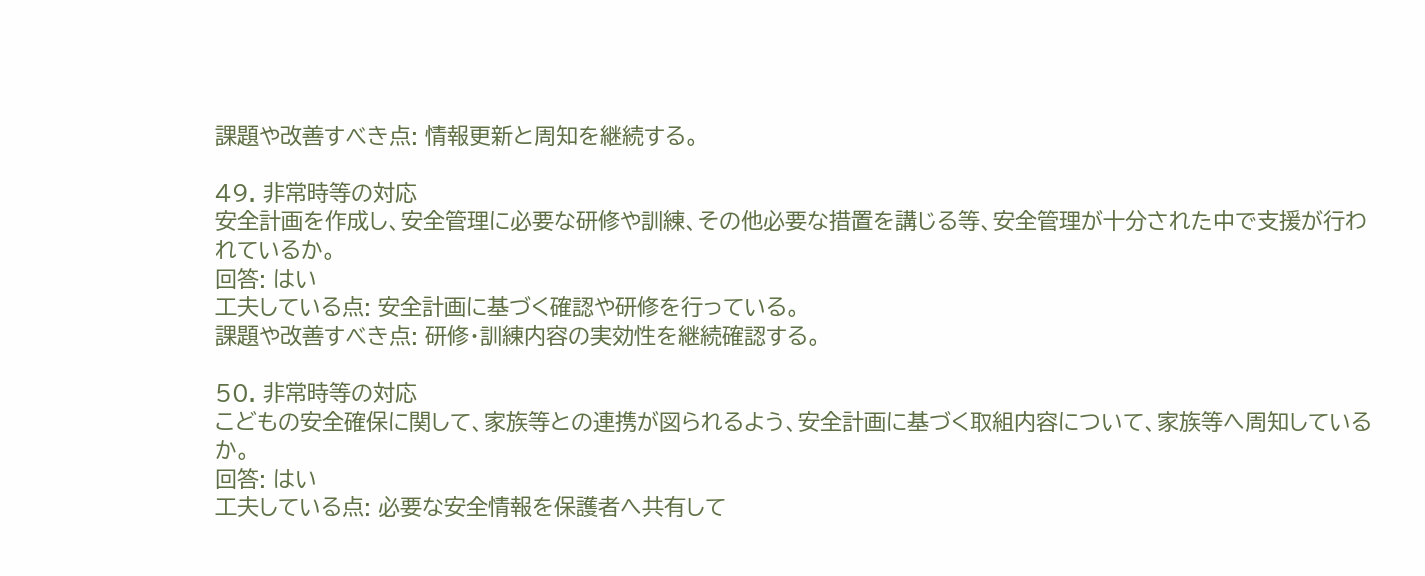課題や改善すべき点: 情報更新と周知を継続する。

49. 非常時等の対応
安全計画を作成し、安全管理に必要な研修や訓練、その他必要な措置を講じる等、安全管理が十分された中で支援が行われているか。
回答: はい
工夫している点: 安全計画に基づく確認や研修を行っている。
課題や改善すべき点: 研修・訓練内容の実効性を継続確認する。

50. 非常時等の対応
こどもの安全確保に関して、家族等との連携が図られるよう、安全計画に基づく取組内容について、家族等へ周知しているか。
回答: はい
工夫している点: 必要な安全情報を保護者へ共有して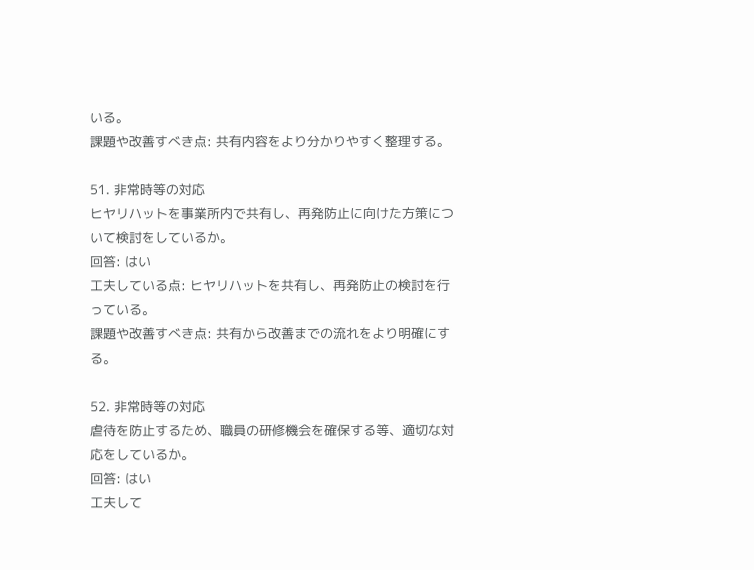いる。
課題や改善すべき点: 共有内容をより分かりやすく整理する。

51. 非常時等の対応
ヒヤリハットを事業所内で共有し、再発防止に向けた方策について検討をしているか。
回答: はい
工夫している点: ヒヤリハットを共有し、再発防止の検討を行っている。
課題や改善すべき点: 共有から改善までの流れをより明確にする。

52. 非常時等の対応
虐待を防止するため、職員の研修機会を確保する等、適切な対応をしているか。
回答: はい
工夫して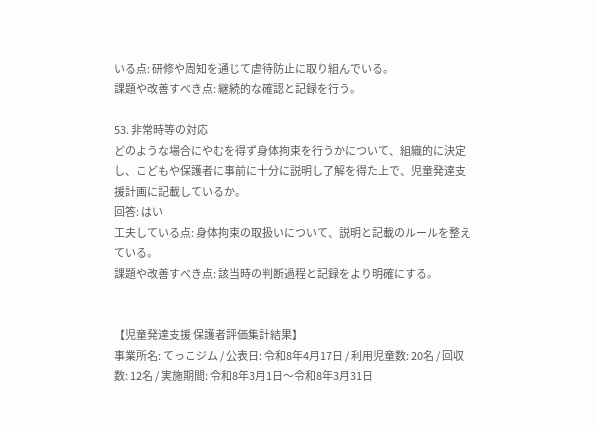いる点: 研修や周知を通じて虐待防止に取り組んでいる。
課題や改善すべき点: 継続的な確認と記録を行う。

53. 非常時等の対応
どのような場合にやむを得ず身体拘束を行うかについて、組織的に決定し、こどもや保護者に事前に十分に説明し了解を得た上で、児童発達支援計画に記載しているか。
回答: はい
工夫している点: 身体拘束の取扱いについて、説明と記載のルールを整えている。
課題や改善すべき点: 該当時の判断過程と記録をより明確にする。


【児童発達支援 保護者評価集計結果】
事業所名: てっこジム / 公表日: 令和8年4月17日 / 利用児童数: 20名 / 回収数: 12名 / 実施期間: 令和8年3月1日〜令和8年3月31日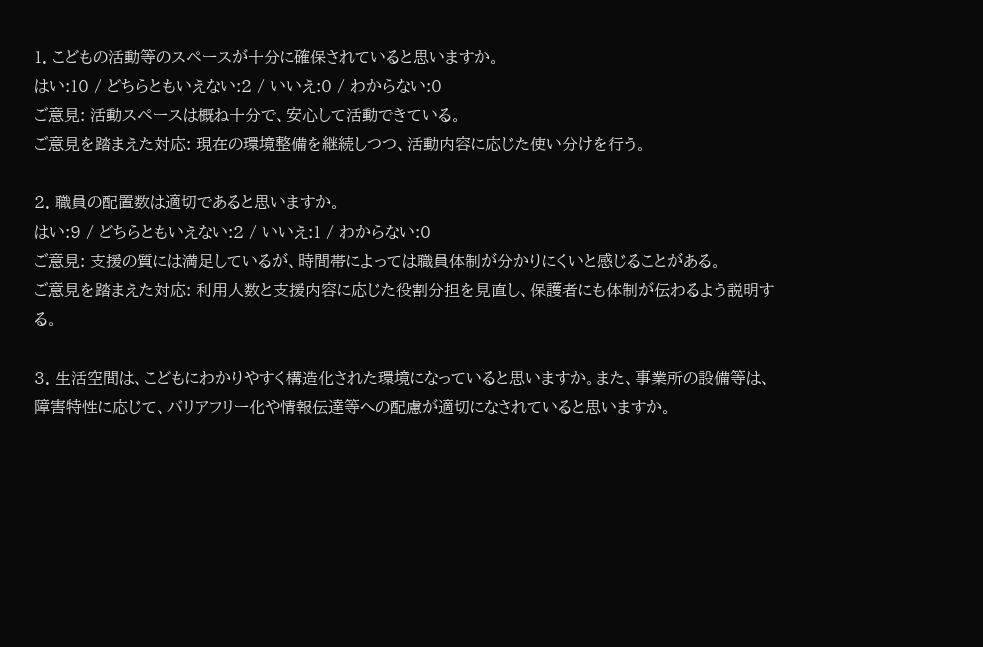1. こどもの活動等のスペースが十分に確保されていると思いますか。
はい:10 / どちらともいえない:2 / いいえ:0 / わからない:0
ご意見: 活動スペースは概ね十分で、安心して活動できている。
ご意見を踏まえた対応: 現在の環境整備を継続しつつ、活動内容に応じた使い分けを行う。

2. 職員の配置数は適切であると思いますか。
はい:9 / どちらともいえない:2 / いいえ:1 / わからない:0
ご意見: 支援の質には満足しているが、時間帯によっては職員体制が分かりにくいと感じることがある。
ご意見を踏まえた対応: 利用人数と支援内容に応じた役割分担を見直し、保護者にも体制が伝わるよう説明する。

3. 生活空間は、こどもにわかりやすく構造化された環境になっていると思いますか。また、事業所の設備等は、障害特性に応じて、バリアフリー化や情報伝達等への配慮が適切になされていると思いますか。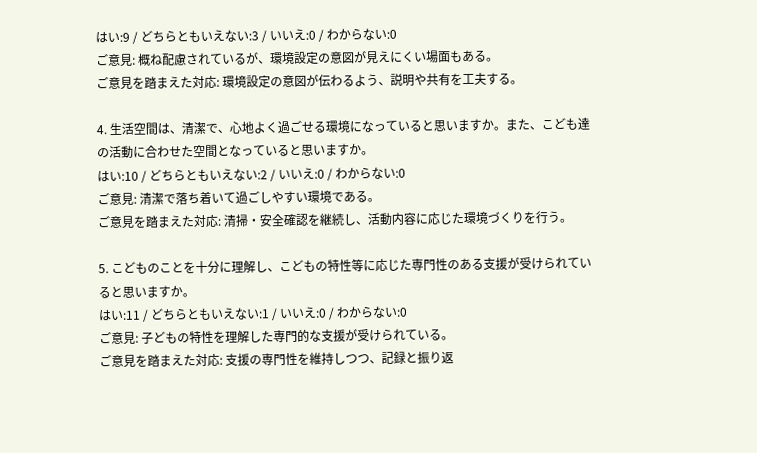はい:9 / どちらともいえない:3 / いいえ:0 / わからない:0
ご意見: 概ね配慮されているが、環境設定の意図が見えにくい場面もある。
ご意見を踏まえた対応: 環境設定の意図が伝わるよう、説明や共有を工夫する。

4. 生活空間は、清潔で、心地よく過ごせる環境になっていると思いますか。また、こども達の活動に合わせた空間となっていると思いますか。
はい:10 / どちらともいえない:2 / いいえ:0 / わからない:0
ご意見: 清潔で落ち着いて過ごしやすい環境である。
ご意見を踏まえた対応: 清掃・安全確認を継続し、活動内容に応じた環境づくりを行う。

5. こどものことを十分に理解し、こどもの特性等に応じた専門性のある支援が受けられていると思いますか。
はい:11 / どちらともいえない:1 / いいえ:0 / わからない:0
ご意見: 子どもの特性を理解した専門的な支援が受けられている。
ご意見を踏まえた対応: 支援の専門性を維持しつつ、記録と振り返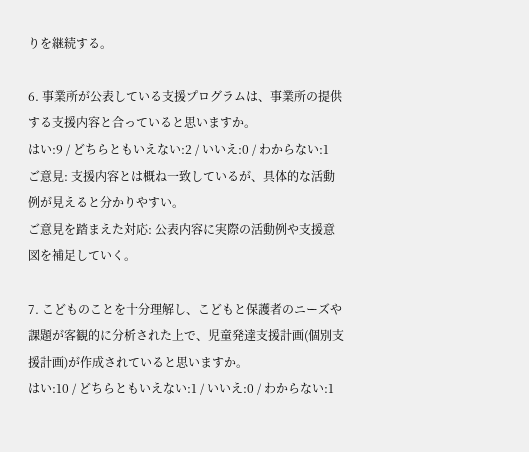りを継続する。

6. 事業所が公表している支援プログラムは、事業所の提供する支援内容と合っていると思いますか。
はい:9 / どちらともいえない:2 / いいえ:0 / わからない:1
ご意見: 支援内容とは概ね一致しているが、具体的な活動例が見えると分かりやすい。
ご意見を踏まえた対応: 公表内容に実際の活動例や支援意図を補足していく。

7. こどものことを十分理解し、こどもと保護者のニーズや課題が客観的に分析された上で、児童発達支援計画(個別支援計画)が作成されていると思いますか。
はい:10 / どちらともいえない:1 / いいえ:0 / わからない:1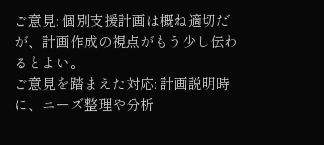ご意見: 個別支援計画は概ね適切だが、計画作成の視点がもう少し伝わるとよい。
ご意見を踏まえた対応: 計画説明時に、ニーズ整理や分析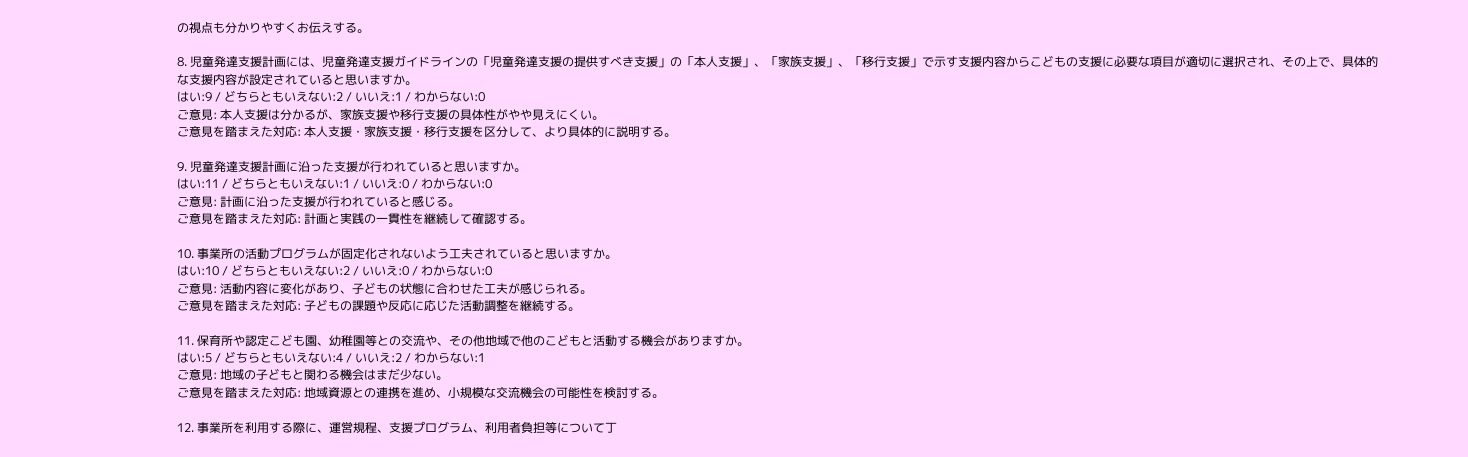の視点も分かりやすくお伝えする。

8. 児童発達支援計画には、児童発達支援ガイドラインの「児童発達支援の提供すべき支援」の「本人支援」、「家族支援」、「移行支援」で示す支援内容からこどもの支援に必要な項目が適切に選択され、その上で、具体的な支援内容が設定されていると思いますか。
はい:9 / どちらともいえない:2 / いいえ:1 / わからない:0
ご意見: 本人支援は分かるが、家族支援や移行支援の具体性がやや見えにくい。
ご意見を踏まえた対応: 本人支援・家族支援・移行支援を区分して、より具体的に説明する。

9. 児童発達支援計画に沿った支援が行われていると思いますか。
はい:11 / どちらともいえない:1 / いいえ:0 / わからない:0
ご意見: 計画に沿った支援が行われていると感じる。
ご意見を踏まえた対応: 計画と実践の一貫性を継続して確認する。

10. 事業所の活動プログラムが固定化されないよう工夫されていると思いますか。
はい:10 / どちらともいえない:2 / いいえ:0 / わからない:0
ご意見: 活動内容に変化があり、子どもの状態に合わせた工夫が感じられる。
ご意見を踏まえた対応: 子どもの課題や反応に応じた活動調整を継続する。

11. 保育所や認定こども園、幼稚園等との交流や、その他地域で他のこどもと活動する機会がありますか。
はい:5 / どちらともいえない:4 / いいえ:2 / わからない:1
ご意見: 地域の子どもと関わる機会はまだ少ない。
ご意見を踏まえた対応: 地域資源との連携を進め、小規模な交流機会の可能性を検討する。

12. 事業所を利用する際に、運営規程、支援プログラム、利用者負担等について丁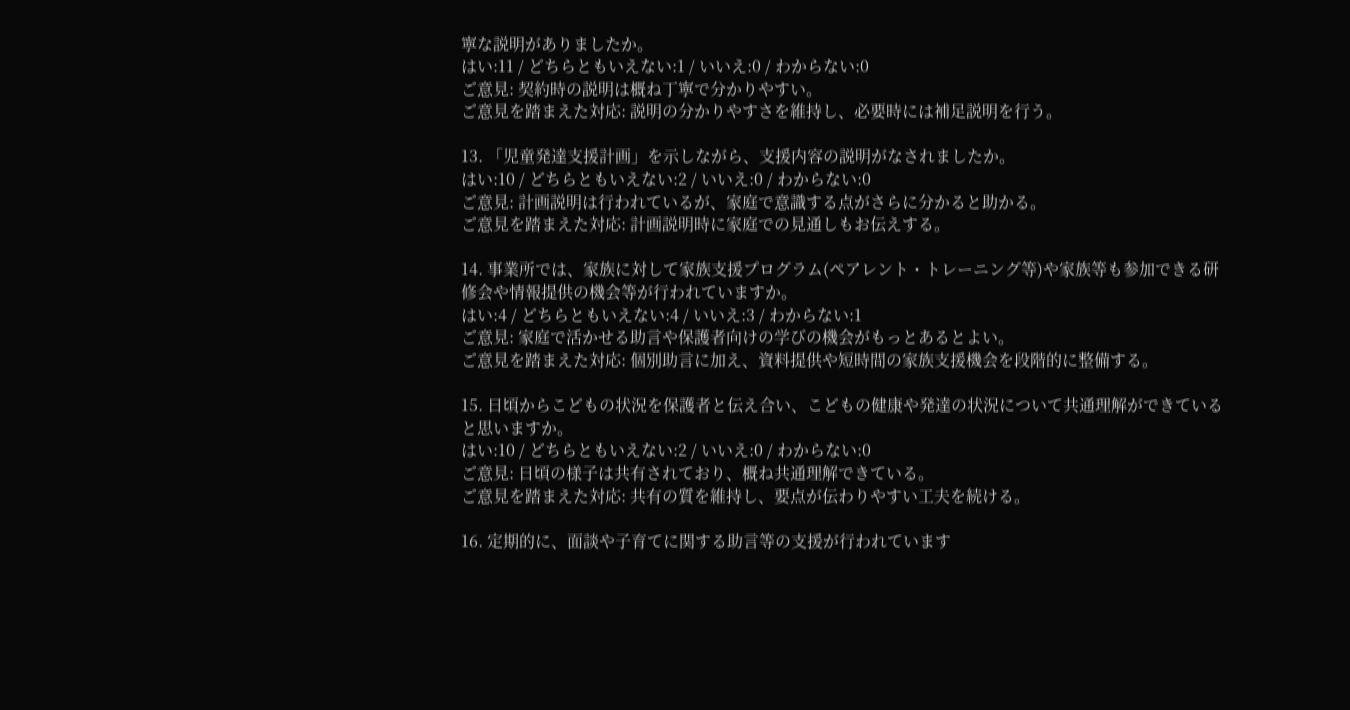寧な説明がありましたか。
はい:11 / どちらともいえない:1 / いいえ:0 / わからない:0
ご意見: 契約時の説明は概ね丁寧で分かりやすい。
ご意見を踏まえた対応: 説明の分かりやすさを維持し、必要時には補足説明を行う。

13. 「児童発達支援計画」を示しながら、支援内容の説明がなされましたか。
はい:10 / どちらともいえない:2 / いいえ:0 / わからない:0
ご意見: 計画説明は行われているが、家庭で意識する点がさらに分かると助かる。
ご意見を踏まえた対応: 計画説明時に家庭での見通しもお伝えする。

14. 事業所では、家族に対して家族支援プログラム(ペアレント・トレーニング等)や家族等も参加できる研修会や情報提供の機会等が行われていますか。
はい:4 / どちらともいえない:4 / いいえ:3 / わからない:1
ご意見: 家庭で活かせる助言や保護者向けの学びの機会がもっとあるとよい。
ご意見を踏まえた対応: 個別助言に加え、資料提供や短時間の家族支援機会を段階的に整備する。

15. 日頃からこどもの状況を保護者と伝え合い、こどもの健康や発達の状況について共通理解ができていると思いますか。
はい:10 / どちらともいえない:2 / いいえ:0 / わからない:0
ご意見: 日頃の様子は共有されており、概ね共通理解できている。
ご意見を踏まえた対応: 共有の質を維持し、要点が伝わりやすい工夫を続ける。

16. 定期的に、面談や子育てに関する助言等の支援が行われています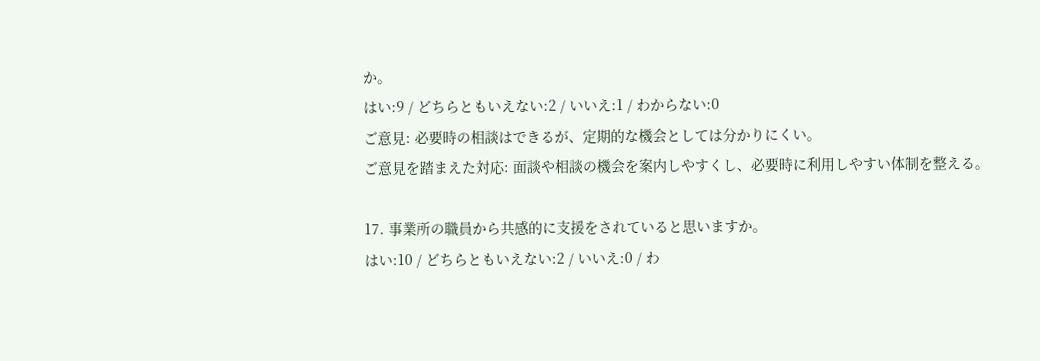か。
はい:9 / どちらともいえない:2 / いいえ:1 / わからない:0
ご意見: 必要時の相談はできるが、定期的な機会としては分かりにくい。
ご意見を踏まえた対応: 面談や相談の機会を案内しやすくし、必要時に利用しやすい体制を整える。

17. 事業所の職員から共感的に支援をされていると思いますか。
はい:10 / どちらともいえない:2 / いいえ:0 / わ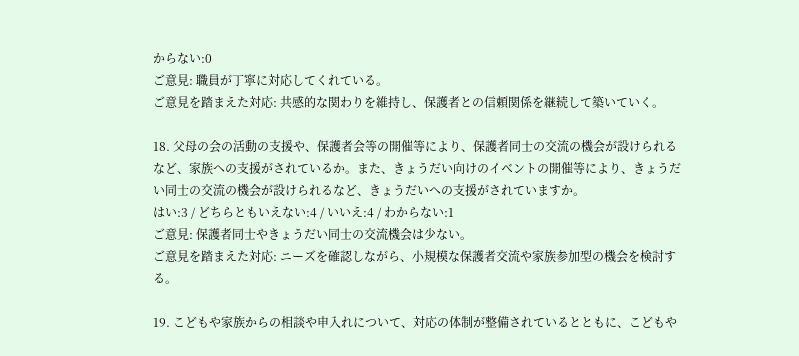からない:0
ご意見: 職員が丁寧に対応してくれている。
ご意見を踏まえた対応: 共感的な関わりを維持し、保護者との信頼関係を継続して築いていく。

18. 父母の会の活動の支援や、保護者会等の開催等により、保護者同士の交流の機会が設けられるなど、家族への支援がされているか。また、きょうだい向けのイベントの開催等により、きょうだい同士の交流の機会が設けられるなど、きょうだいへの支援がされていますか。
はい:3 / どちらともいえない:4 / いいえ:4 / わからない:1
ご意見: 保護者同士やきょうだい同士の交流機会は少ない。
ご意見を踏まえた対応: ニーズを確認しながら、小規模な保護者交流や家族参加型の機会を検討する。

19. こどもや家族からの相談や申入れについて、対応の体制が整備されているとともに、こどもや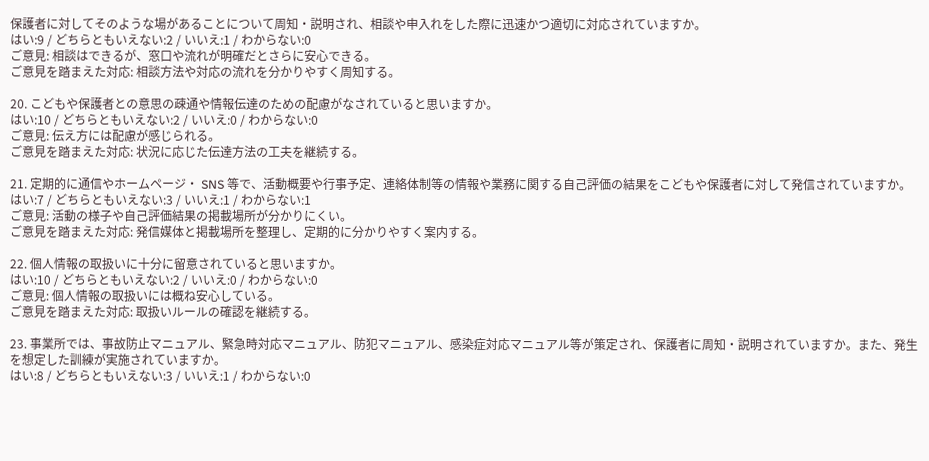保護者に対してそのような場があることについて周知・説明され、相談や申入れをした際に迅速かつ適切に対応されていますか。
はい:9 / どちらともいえない:2 / いいえ:1 / わからない:0
ご意見: 相談はできるが、窓口や流れが明確だとさらに安心できる。
ご意見を踏まえた対応: 相談方法や対応の流れを分かりやすく周知する。

20. こどもや保護者との意思の疎通や情報伝達のための配慮がなされていると思いますか。
はい:10 / どちらともいえない:2 / いいえ:0 / わからない:0
ご意見: 伝え方には配慮が感じられる。
ご意見を踏まえた対応: 状況に応じた伝達方法の工夫を継続する。

21. 定期的に通信やホームページ・ SNS 等で、活動概要や行事予定、連絡体制等の情報や業務に関する自己評価の結果をこどもや保護者に対して発信されていますか。
はい:7 / どちらともいえない:3 / いいえ:1 / わからない:1
ご意見: 活動の様子や自己評価結果の掲載場所が分かりにくい。
ご意見を踏まえた対応: 発信媒体と掲載場所を整理し、定期的に分かりやすく案内する。

22. 個人情報の取扱いに十分に留意されていると思いますか。
はい:10 / どちらともいえない:2 / いいえ:0 / わからない:0
ご意見: 個人情報の取扱いには概ね安心している。
ご意見を踏まえた対応: 取扱いルールの確認を継続する。

23. 事業所では、事故防止マニュアル、緊急時対応マニュアル、防犯マニュアル、感染症対応マニュアル等が策定され、保護者に周知・説明されていますか。また、発生を想定した訓練が実施されていますか。
はい:8 / どちらともいえない:3 / いいえ:1 / わからない:0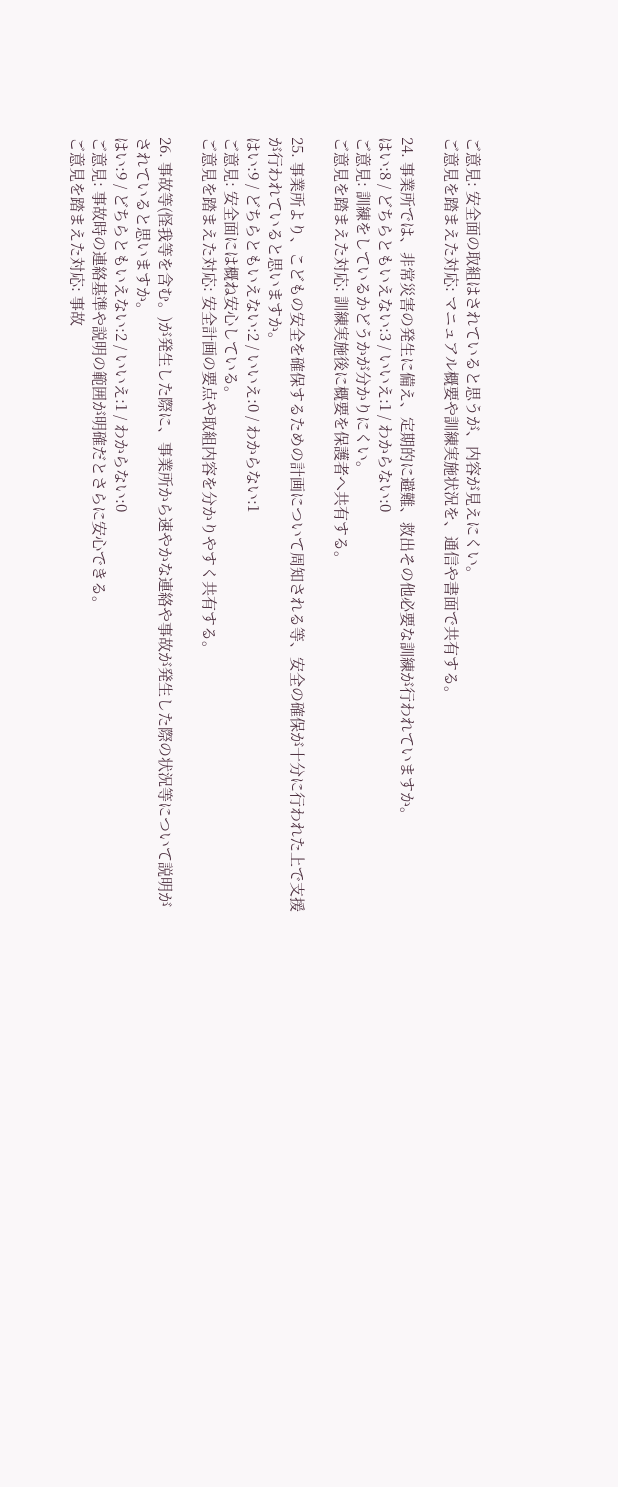ご意見: 安全面の取組はされていると思うが、内容が見えにくい。
ご意見を踏まえた対応: マニュアル概要や訓練実施状況を、通信や書面で共有する。

24. 事業所では、非常災害の発生に備え、定期的に避難、救出その他必要な訓練が行われていますか。
はい:8 / どちらともいえない:3 / いいえ:1 / わからない:0
ご意見: 訓練をしているかどうかが分かりにくい。
ご意見を踏まえた対応: 訓練実施後に概要を保護者へ共有する。

25. 事業所より、こどもの安全を確保するための計画について周知される等、安全の確保が十分に行われた上で支援が行われていると思いますか。
はい:9 / どちらともいえない:2 / いいえ:0 / わからない:1
ご意見: 安全面には概ね安心している。
ご意見を踏まえた対応: 安全計画の要点や取組内容を分かりやすく共有する。

26. 事故等(怪我等を含む。)が発生した際に、事業所から速やかな連絡や事故が発生した際の状況等について説明がされていると思いますか。
はい:9 / どちらともいえない:2 / いいえ:1 / わからない:0
ご意見: 事故時の連絡基準や説明の範囲が明確だとさらに安心できる。
ご意見を踏まえた対応: 事故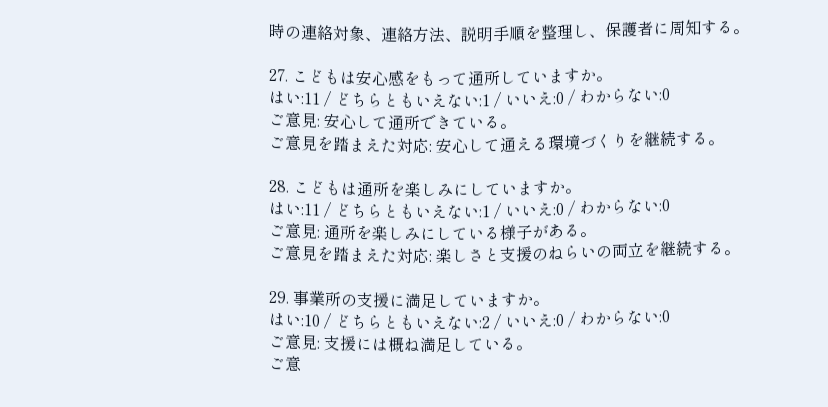時の連絡対象、連絡方法、説明手順を整理し、保護者に周知する。

27. こどもは安心感をもって通所していますか。
はい:11 / どちらともいえない:1 / いいえ:0 / わからない:0
ご意見: 安心して通所できている。
ご意見を踏まえた対応: 安心して通える環境づくりを継続する。

28. こどもは通所を楽しみにしていますか。
はい:11 / どちらともいえない:1 / いいえ:0 / わからない:0
ご意見: 通所を楽しみにしている様子がある。
ご意見を踏まえた対応: 楽しさと支援のねらいの両立を継続する。

29. 事業所の支援に満足していますか。
はい:10 / どちらともいえない:2 / いいえ:0 / わからない:0
ご意見: 支援には概ね満足している。
ご意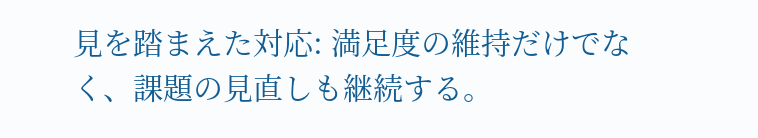見を踏まえた対応: 満足度の維持だけでなく、課題の見直しも継続する。